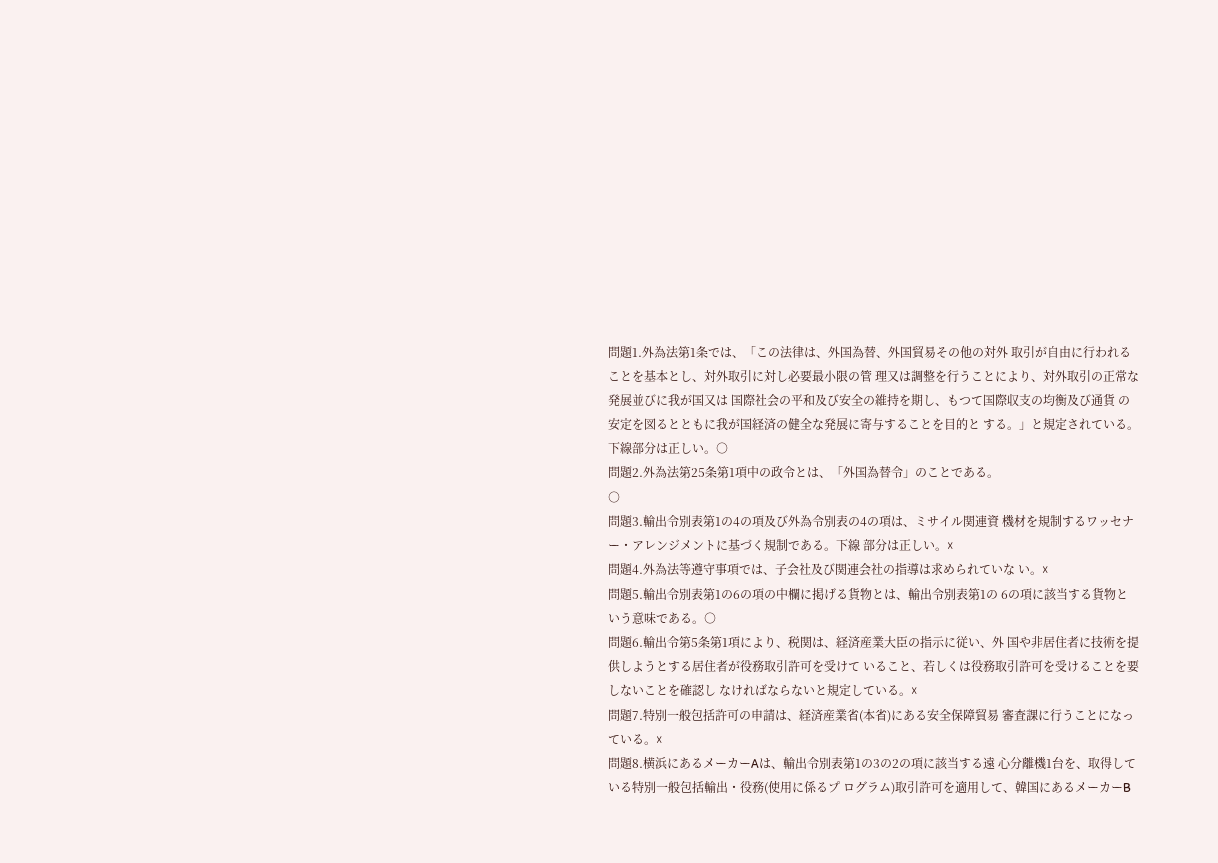問題1.外為法第1条では、「この法律は、外国為替、外国貿易その他の対外 取引が自由に行われることを基本とし、対外取引に対し必要最小限の管 理又は調整を行うことにより、対外取引の正常な発展並びに我が国又は 国際社会の平和及び安全の維持を期し、もつて国際収支の均衡及び通貨 の安定を図るとともに我が国経済の健全な発展に寄与することを目的と する。」と規定されている。下線部分は正しい。○
問題2.外為法第25条第1項中の政令とは、「外国為替令」のことである。
○
問題3.輸出令別表第1の4の項及び外為令別表の4の項は、ミサイル関連資 機材を規制するワッセナー・アレンジメントに基づく規制である。下線 部分は正しい。☓
問題4.外為法等遵守事項では、子会社及び関連会社の指導は求められていな い。☓
問題5.輸出令別表第1の6の項の中欄に掲げる貨物とは、輸出令別表第1の 6の項に該当する貨物という意味である。○
問題6.輸出令第5条第1項により、税関は、経済産業大臣の指示に従い、外 国や非居住者に技術を提供しようとする居住者が役務取引許可を受けて いること、若しくは役務取引許可を受けることを要しないことを確認し なければならないと規定している。☓
問題7.特別一般包括許可の申請は、経済産業省(本省)にある安全保障貿易 審査課に行うことになっている。☓
問題8.横浜にあるメーカーAは、輸出令別表第1の3の2の項に該当する遠 心分離機1台を、取得している特別一般包括輸出・役務(使用に係るプ ログラム)取引許可を適用して、韓国にあるメーカーB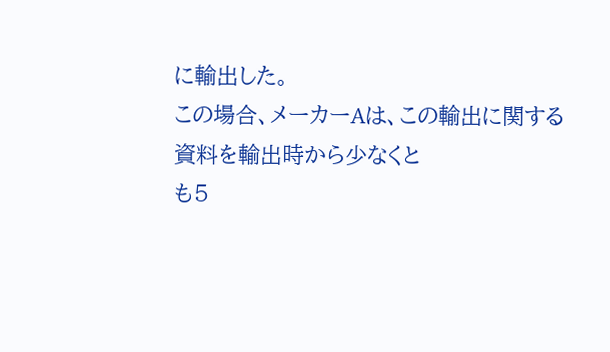に輸出した。
この場合、メーカーAは、この輸出に関する資料を輸出時から少なくと
も5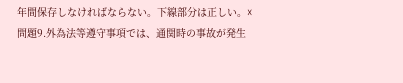年間保存しなければならない。下線部分は正しい。☓
問題9.外為法等遵守事項では、通関時の事故が発生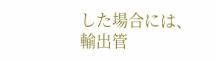した場合には、輸出管